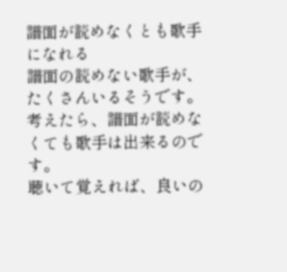譜面が読めなくとも歌手になれる
譜面の読めない歌手が、たくさんいるそうです。
考えたら、譜面が読めなくても歌手は出来るのです。
聴いて覚えれば、良いの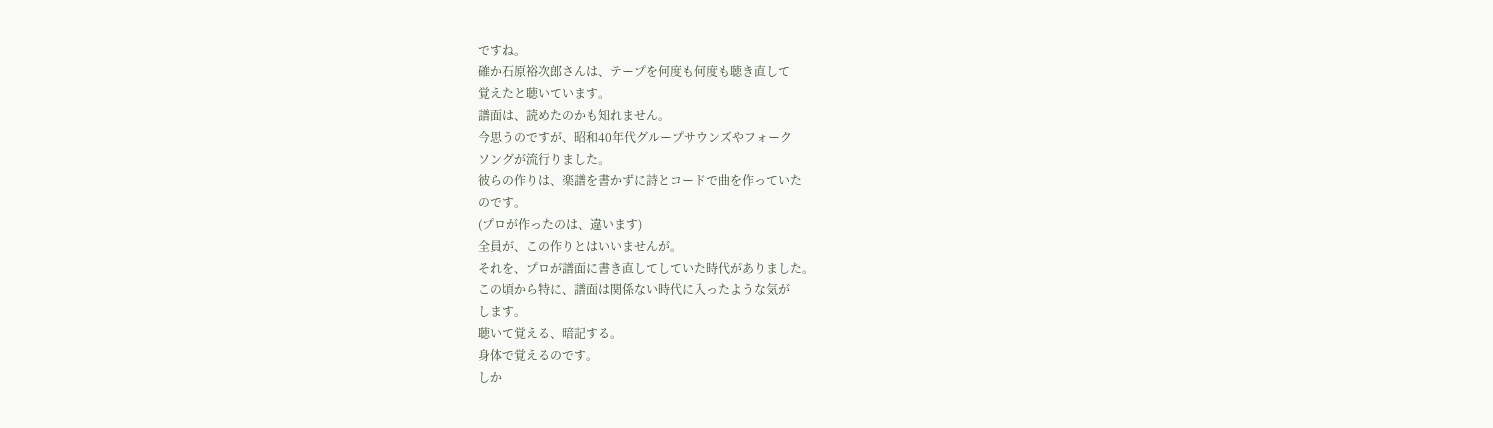ですね。
確か石原裕次郎さんは、テープを何度も何度も聴き直して
覚えたと聴いています。
譜面は、読めたのかも知れません。
今思うのですが、昭和40年代グループサウンズやフォーク
ソングが流行りました。
彼らの作りは、楽譜を書かずに詩とコードで曲を作っていた
のです。
(プロが作ったのは、違います)
全員が、この作りとはいいませんが。
それを、プロが譜面に書き直してしていた時代がありました。
この頃から特に、譜面は関係ない時代に入ったような気が
します。
聴いて覚える、暗記する。
身体で覚えるのです。
しか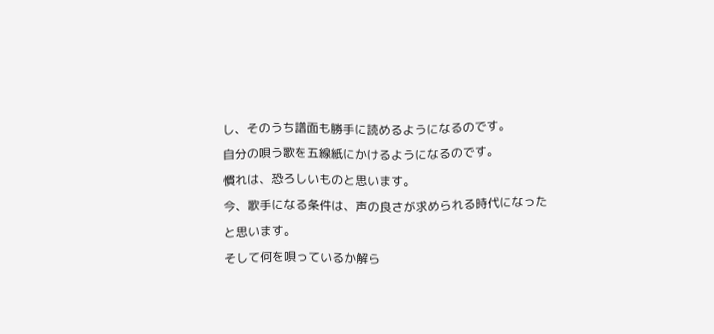し、そのうち譜面も勝手に読めるようになるのです。
自分の唄う歌を五線紙にかけるようになるのです。
慣れは、恐ろしいものと思います。
今、歌手になる条件は、声の良さが求められる時代になった
と思います。
そして何を唄っているか解ら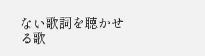ない歌詞を聴かせる歌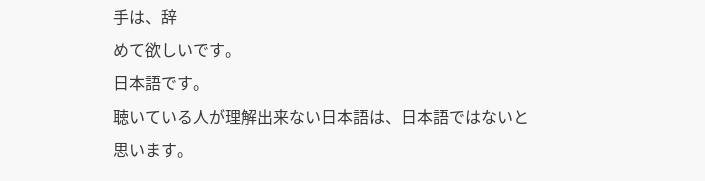手は、辞
めて欲しいです。
日本語です。
聴いている人が理解出来ない日本語は、日本語ではないと
思います。